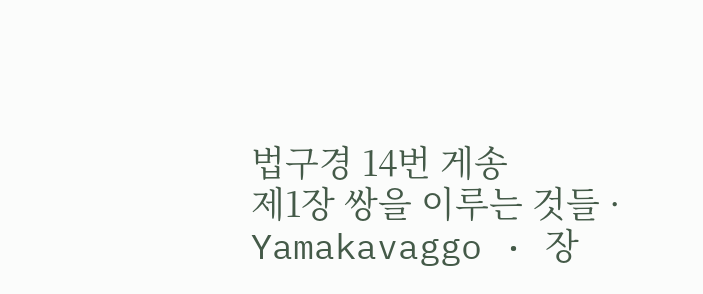법구경 14번 게송
제1장 쌍을 이루는 것들 · Yamakavaggo · 장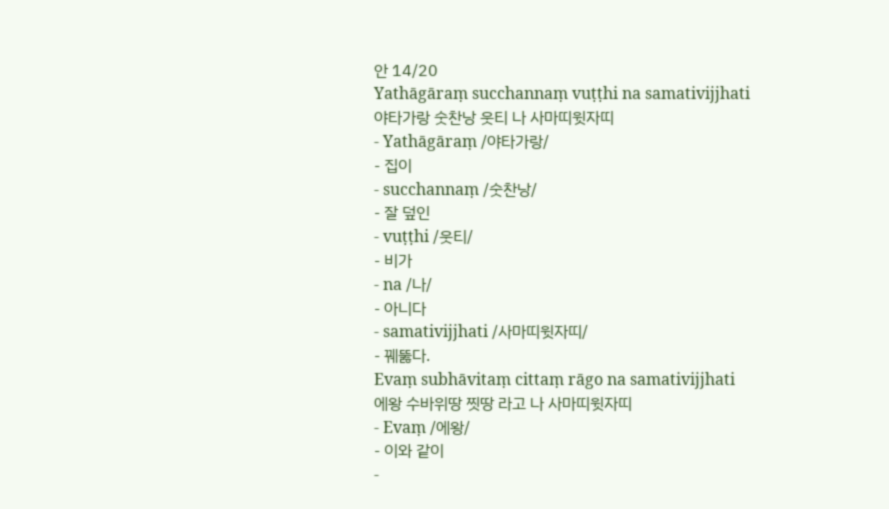안 14/20
Yathāgāraṃ succhannaṃ vuṭṭhi na samativijjhati
야타가랑 숫찬낭 웃티 나 사마띠윗자띠
- Yathāgāraṃ /야타가랑/
- 집이
- succhannaṃ /숫찬낭/
- 잘 덮인
- vuṭṭhi /웃티/
- 비가
- na /나/
- 아니다
- samativijjhati /사마띠윗자띠/
- 꿰뚫다.
Evaṃ subhāvitaṃ cittaṃ rāgo na samativijjhati
에왕 수바위땅 찟땅 라고 나 사마띠윗자띠
- Evaṃ /에왕/
- 이와 같이
-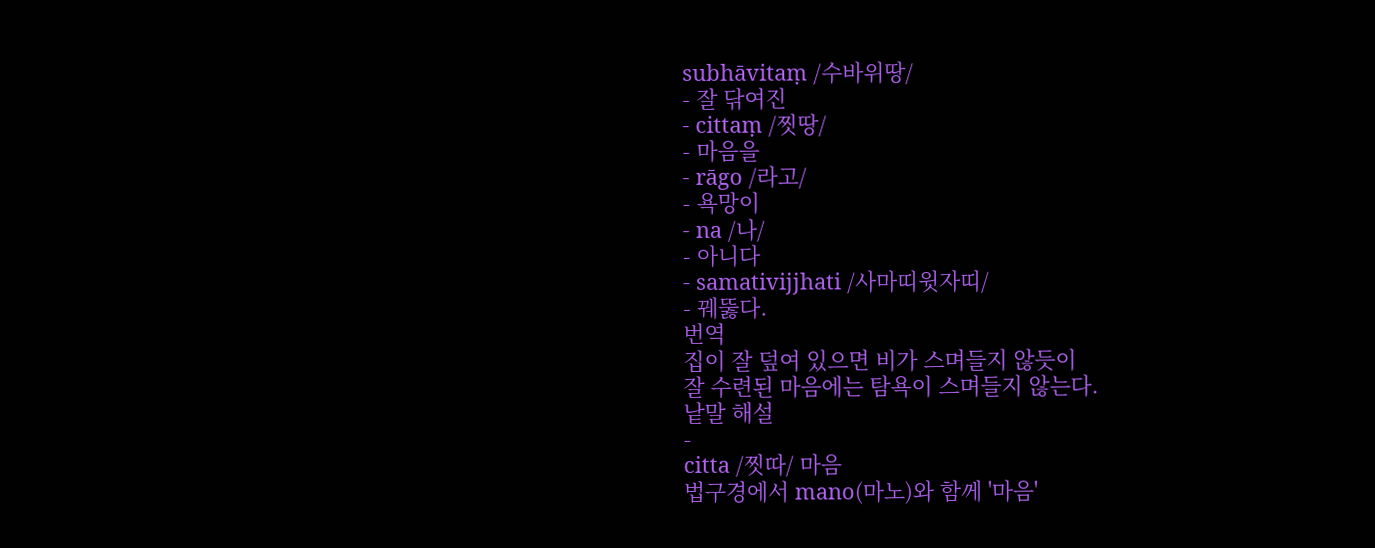subhāvitaṃ /수바위땅/
- 잘 닦여진
- cittaṃ /찟땅/
- 마음을
- rāgo /라고/
- 욕망이
- na /나/
- 아니다
- samativijjhati /사마띠윗자띠/
- 꿰뚫다.
번역
집이 잘 덮여 있으면 비가 스며들지 않듯이
잘 수련된 마음에는 탐욕이 스며들지 않는다.
낱말 해설
-
citta /찟따/ 마음
법구경에서 mano(마노)와 함께 '마음'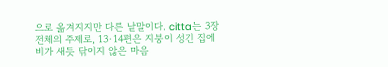으로 옮겨지지만 다른 낱말이다. citta는 3장 전체의 주제로, 13·14편은 지붕이 성긴 집에 비가 새듯 닦이지 않은 마음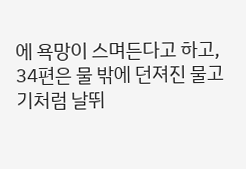에 욕망이 스며든다고 하고, 34편은 물 밖에 던져진 물고기처럼 날뛰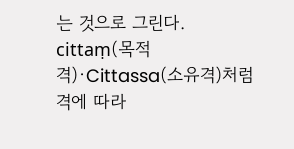는 것으로 그린다. cittaṃ(목적격)·Cittassa(소유격)처럼 격에 따라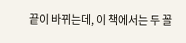끝이 바뀌는데, 이 책에서는 두 꼴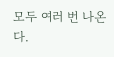모두 여러 번 나온다.